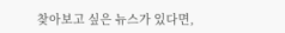찾아보고 싶은 뉴스가 있다면,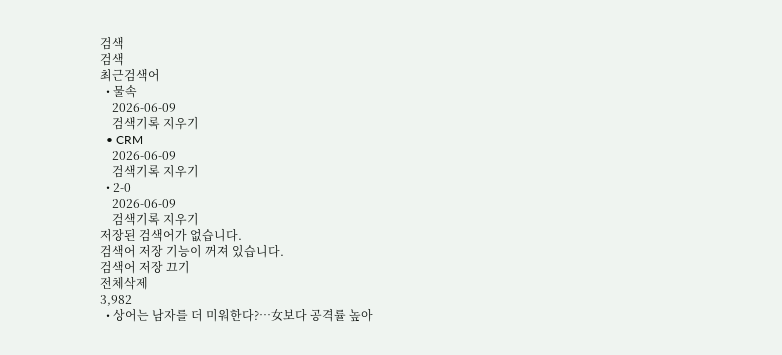검색
검색
최근검색어
  • 물속
    2026-06-09
    검색기록 지우기
  • CRM
    2026-06-09
    검색기록 지우기
  • 2-0
    2026-06-09
    검색기록 지우기
저장된 검색어가 없습니다.
검색어 저장 기능이 꺼져 있습니다.
검색어 저장 끄기
전체삭제
3,982
  • 상어는 남자를 더 미워한다?…女보다 공격률 높아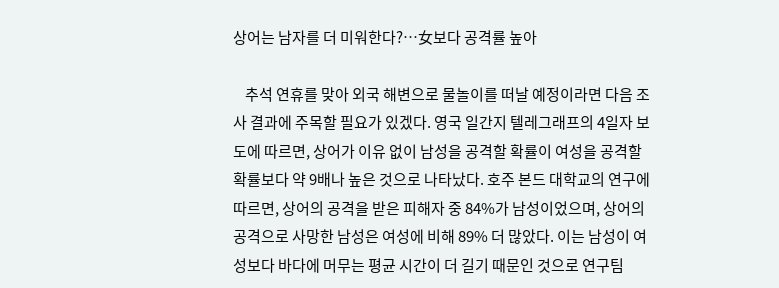상어는 남자를 더 미워한다?…女보다 공격률 높아

    추석 연휴를 맞아 외국 해변으로 물놀이를 떠날 예정이라면 다음 조사 결과에 주목할 필요가 있겠다. 영국 일간지 텔레그래프의 4일자 보도에 따르면, 상어가 이유 없이 남성을 공격할 확률이 여성을 공격할 확률보다 약 9배나 높은 것으로 나타났다. 호주 본드 대학교의 연구에 따르면, 상어의 공격을 받은 피해자 중 84%가 남성이었으며, 상어의 공격으로 사망한 남성은 여성에 비해 89% 더 많았다. 이는 남성이 여성보다 바다에 머무는 평균 시간이 더 길기 때문인 것으로 연구팀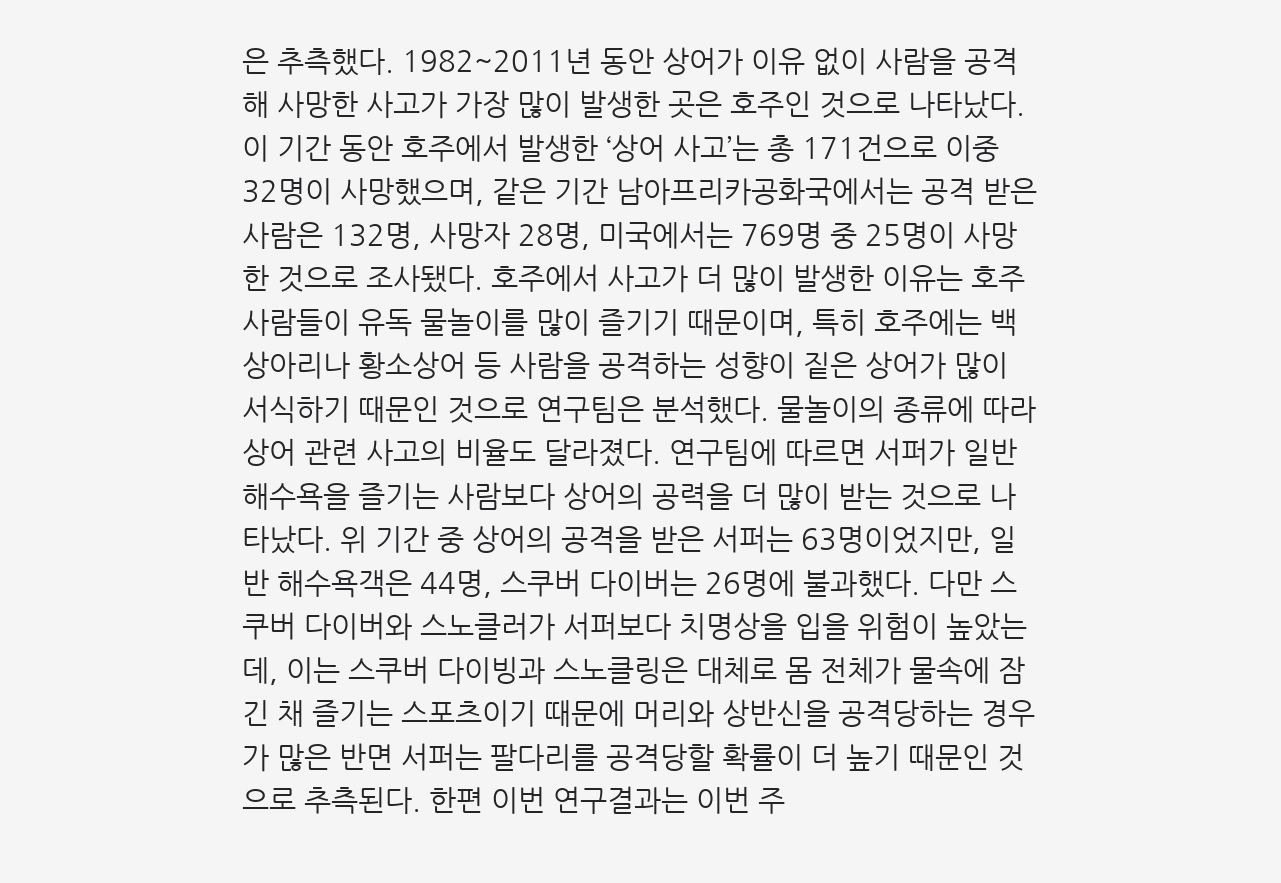은 추측했다. 1982~2011년 동안 상어가 이유 없이 사람을 공격해 사망한 사고가 가장 많이 발생한 곳은 호주인 것으로 나타났다. 이 기간 동안 호주에서 발생한 ‘상어 사고’는 총 171건으로 이중 32명이 사망했으며, 같은 기간 남아프리카공화국에서는 공격 받은 사람은 132명, 사망자 28명, 미국에서는 769명 중 25명이 사망한 것으로 조사됐다. 호주에서 사고가 더 많이 발생한 이유는 호주 사람들이 유독 물놀이를 많이 즐기기 때문이며, 특히 호주에는 백상아리나 황소상어 등 사람을 공격하는 성향이 짙은 상어가 많이 서식하기 때문인 것으로 연구팀은 분석했다. 물놀이의 종류에 따라 상어 관련 사고의 비율도 달라졌다. 연구팀에 따르면 서퍼가 일반 해수욕을 즐기는 사람보다 상어의 공력을 더 많이 받는 것으로 나타났다. 위 기간 중 상어의 공격을 받은 서퍼는 63명이었지만, 일반 해수욕객은 44명, 스쿠버 다이버는 26명에 불과했다. 다만 스쿠버 다이버와 스노클러가 서퍼보다 치명상을 입을 위험이 높았는데, 이는 스쿠버 다이빙과 스노클링은 대체로 몸 전체가 물속에 잠긴 채 즐기는 스포츠이기 때문에 머리와 상반신을 공격당하는 경우가 많은 반면 서퍼는 팔다리를 공격당할 확률이 더 높기 때문인 것으로 추측된다. 한편 이번 연구결과는 이번 주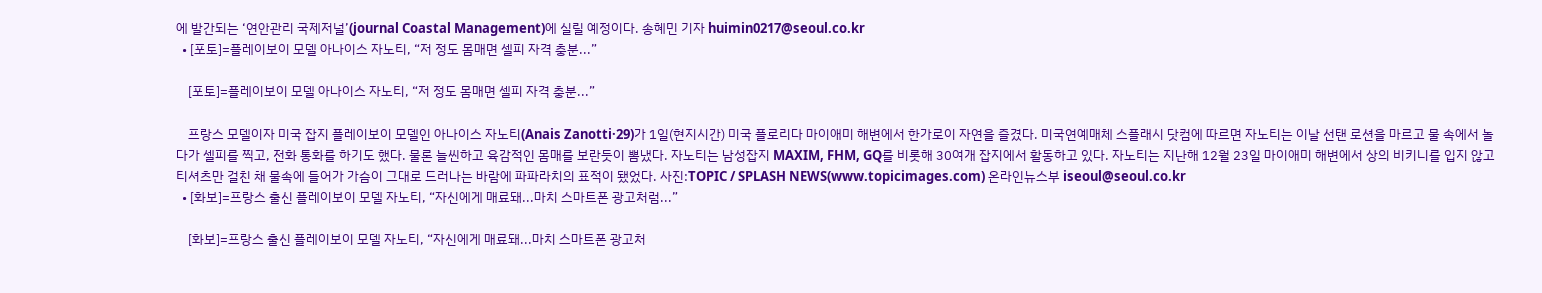에 발간되는 ‘연안관리 국제저널’(journal Coastal Management)에 실릴 예정이다. 송혜민 기자 huimin0217@seoul.co.kr
  • [포토]=플레이보이 모델 아나이스 자노티, “저 정도 몸매면 셀피 자격 충분...”

    [포토]=플레이보이 모델 아나이스 자노티, “저 정도 몸매면 셀피 자격 충분...”

    프랑스 모델이자 미국 잡지 플레이보이 모델인 아나이스 자노티(Anais Zanotti·29)가 1일(현지시간) 미국 플로리다 마이애미 해변에서 한가로이 자연을 즐겼다. 미국연예매체 스플래시 닷컴에 따르면 자노티는 이날 선탠 로션을 마르고 물 속에서 놀다가 셀피를 찍고, 전화 통화를 하기도 했다. 물론 늘씬하고 육감적인 몸매를 보란듯이 뽐냈다. 자노티는 남성잡지 MAXIM, FHM, GQ를 비롯해 30여개 잡지에서 활동하고 있다. 자노티는 지난해 12월 23일 마이애미 해변에서 상의 비키니를 입지 않고 티셔츠만 걸친 채 물속에 들어가 가슴이 그대로 드러나는 바람에 파파라치의 표적이 됐었다. 사진:TOPIC / SPLASH NEWS(www.topicimages.com) 온라인뉴스부 iseoul@seoul.co.kr
  • [화보]=프랑스 출신 플레이보이 모델 자노티, “자신에게 매료돼...마치 스마트폰 광고처럼...”

    [화보]=프랑스 출신 플레이보이 모델 자노티, “자신에게 매료돼...마치 스마트폰 광고처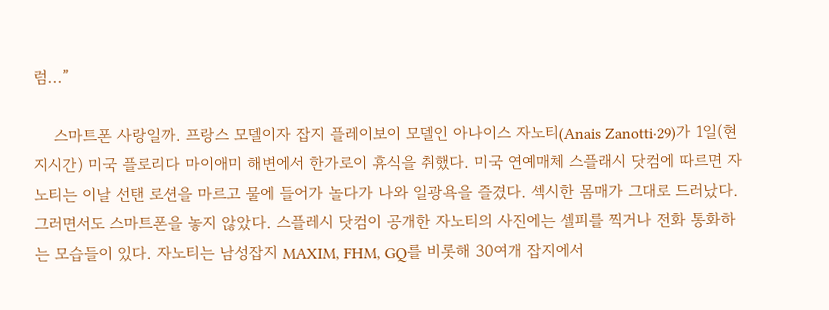럼...”

    스마트폰 사랑일까. 프랑스 모델이자 잡지 플레이보이 모델인 아나이스 자노티(Anais Zanotti·29)가 1일(현지시간) 미국 플로리다 마이애미 해변에서 한가로이 휴식을 취했다. 미국 연예매체 스플래시 닷컴에 따르면 자노티는 이날 선탠 로션을 마르고 물에 들어가 놀다가 나와 일광욕을 즐겼다. 섹시한 몸매가 그대로 드러났다. 그러면서도 스마트폰을 놓지 않았다. 스플레시 닷컴이 공개한 자노티의 사진에는 셀피를 찍거나 전화 통화하는 모습들이 있다. 자노티는 남성잡지 MAXIM, FHM, GQ를 비롯해 30여개 잡지에서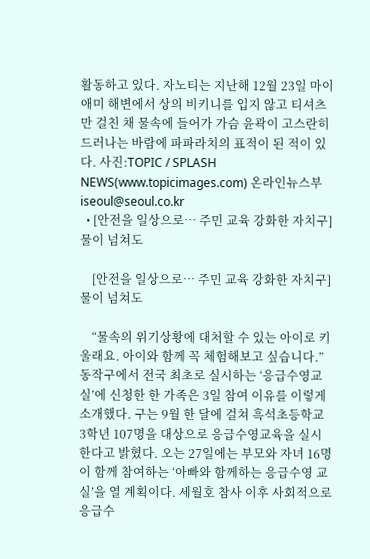활동하고 있다. 자노티는 지난해 12월 23일 마이애미 해변에서 상의 비키니를 입지 않고 티셔츠만 걸친 채 물속에 들어가 가슴 윤곽이 고스란히 드러나는 바람에 파파라치의 표적이 된 적이 있다. 사진:TOPIC / SPLASH NEWS(www.topicimages.com) 온라인뉴스부 iseoul@seoul.co.kr
  • [안전을 일상으로… 주민 교육 강화한 자치구] 물이 넘쳐도

    [안전을 일상으로… 주민 교육 강화한 자치구] 물이 넘쳐도

    “물속의 위기상황에 대처할 수 있는 아이로 키울래요. 아이와 함께 꼭 체험해보고 싶습니다.” 동작구에서 전국 최초로 실시하는 ‘응급수영교실’에 신청한 한 가족은 3일 참여 이유를 이렇게 소개했다. 구는 9월 한 달에 걸쳐 흑석초등학교 3학년 107명을 대상으로 응급수영교육을 실시한다고 밝혔다. 오는 27일에는 부모와 자녀 16명이 함께 참여하는 ‘아빠와 함께하는 응급수영 교실’을 열 계획이다. 세월호 참사 이후 사회적으로 응급수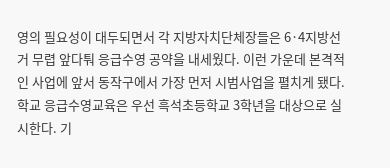영의 필요성이 대두되면서 각 지방자치단체장들은 6·4지방선거 무렵 앞다퉈 응급수영 공약을 내세웠다. 이런 가운데 본격적인 사업에 앞서 동작구에서 가장 먼저 시범사업을 펼치게 됐다. 학교 응급수영교육은 우선 흑석초등학교 3학년을 대상으로 실시한다. 기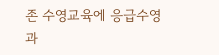존 수영교육에 응급수영 과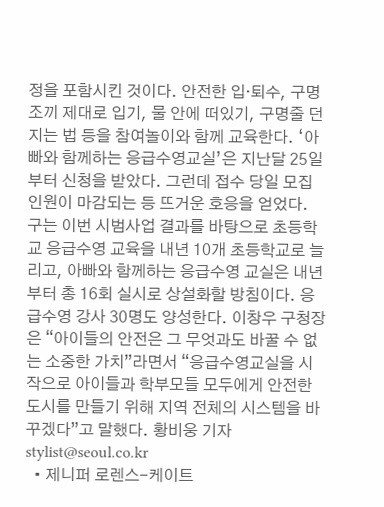정을 포함시킨 것이다. 안전한 입·퇴수, 구명조끼 제대로 입기, 물 안에 떠있기, 구명줄 던지는 법 등을 참여놀이와 함께 교육한다. ‘아빠와 함께하는 응급수영교실’은 지난달 25일부터 신청을 받았다. 그런데 접수 당일 모집인원이 마감되는 등 뜨거운 호응을 얻었다. 구는 이번 시범사업 결과를 바탕으로 초등학교 응급수영 교육을 내년 10개 초등학교로 늘리고, 아빠와 함께하는 응급수영 교실은 내년부터 총 16회 실시로 상설화할 방침이다. 응급수영 강사 30명도 양성한다. 이창우 구청장은 “아이들의 안전은 그 무엇과도 바꿀 수 없는 소중한 가치”라면서 “응급수영교실을 시작으로 아이들과 학부모들 모두에게 안전한 도시를 만들기 위해 지역 전체의 시스템을 바꾸겠다”고 말했다. 황비웅 기자 stylist@seoul.co.kr
  • 제니퍼 로렌스-케이트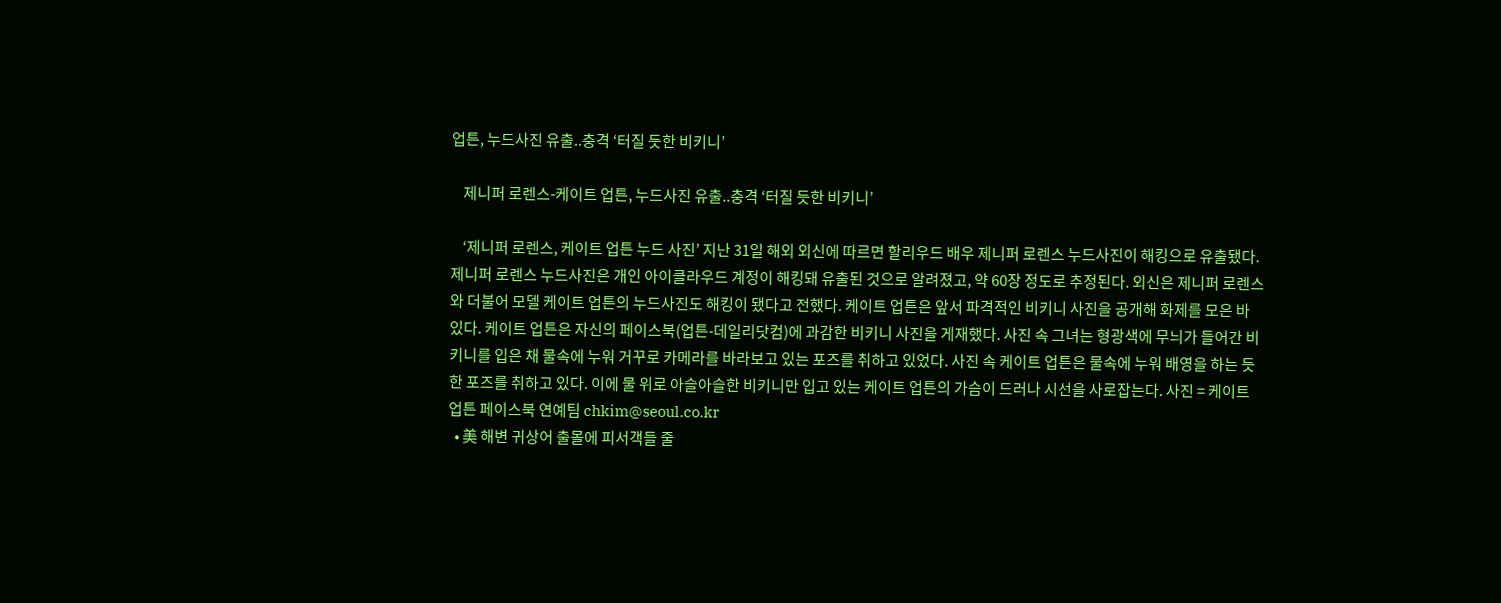업튼, 누드사진 유출..충격 ‘터질 듯한 비키니’

    제니퍼 로렌스-케이트 업튼, 누드사진 유출..충격 ‘터질 듯한 비키니’

    ‘제니퍼 로렌스, 케이트 업튼 누드 사진’ 지난 31일 해외 외신에 따르면 할리우드 배우 제니퍼 로렌스 누드사진이 해킹으로 유출됐다. 제니퍼 로렌스 누드사진은 개인 아이클라우드 계정이 해킹돼 유출된 것으로 알려졌고, 약 60장 정도로 추정된다. 외신은 제니퍼 로렌스와 더불어 모델 케이트 업튼의 누드사진도 해킹이 됐다고 전했다. 케이트 업튼은 앞서 파격적인 비키니 사진을 공개해 화제를 모은 바 있다. 케이트 업튼은 자신의 페이스북(업튼-데일리닷컴)에 과감한 비키니 사진을 게재했다. 사진 속 그녀는 형광색에 무늬가 들어간 비키니를 입은 채 물속에 누워 거꾸로 카메라를 바라보고 있는 포즈를 취하고 있었다. 사진 속 케이트 업튼은 물속에 누워 배영을 하는 듯한 포즈를 취하고 있다. 이에 물 위로 아슬아슬한 비키니만 입고 있는 케이트 업튼의 가슴이 드러나 시선을 사로잡는다. 사진 = 케이트 업튼 페이스북 연예팀 chkim@seoul.co.kr
  • 美 해변 귀상어 출몰에 피서객들 줄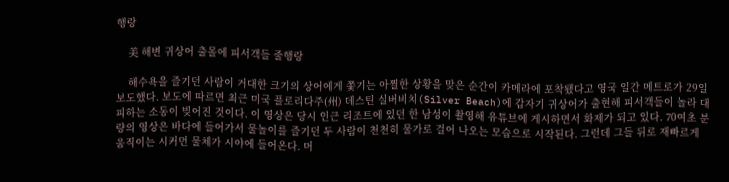행랑

    美 해변 귀상어 출몰에 피서객들 줄행랑

    해수욕을 즐기던 사람이 거대한 크기의 상어에게 쫓기는 아찔한 상황을 맞은 순간이 카메라에 포착됐다고 영국 일간 메트로가 29일 보도했다. 보도에 따르면 최근 미국 플로리다주(州) 데스틴 실버비치(Silver Beach)에 갑자기 귀상어가 출현해 피서객들이 놀라 대피하는 소동이 빚어진 것이다. 이 영상은 당시 인근 리조트에 있던 한 남성이 촬영해 유튜브에 게시하면서 화제가 되고 있다. 70여초 분량의 영상은 바다에 들어가서 물놀이를 즐기던 두 사람이 천천히 물가로 걸어 나오는 모습으로 시작된다. 그런데 그들 뒤로 재빠르게 움직이는 시커먼 물체가 시야에 들어온다. 머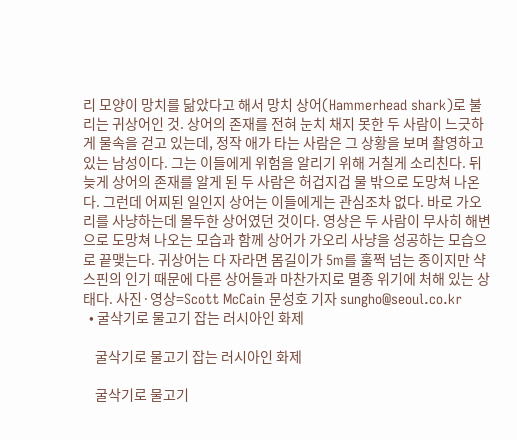리 모양이 망치를 닮았다고 해서 망치 상어(Hammerhead shark)로 불리는 귀상어인 것. 상어의 존재를 전혀 눈치 채지 못한 두 사람이 느긋하게 물속을 걷고 있는데, 정작 애가 타는 사람은 그 상황을 보며 촬영하고 있는 남성이다. 그는 이들에게 위험을 알리기 위해 거칠게 소리친다. 뒤늦게 상어의 존재를 알게 된 두 사람은 허겁지겁 물 밖으로 도망쳐 나온다. 그런데 어찌된 일인지 상어는 이들에게는 관심조차 없다. 바로 가오리를 사냥하는데 몰두한 상어였던 것이다. 영상은 두 사람이 무사히 해변으로 도망쳐 나오는 모습과 함께 상어가 가오리 사냥을 성공하는 모습으로 끝맺는다. 귀상어는 다 자라면 몸길이가 5m를 훌쩍 넘는 종이지만 샥스핀의 인기 때문에 다른 상어들과 마찬가지로 멸종 위기에 처해 있는 상태다. 사진·영상=Scott McCain 문성호 기자 sungho@seoul.co.kr
  • 굴삭기로 물고기 잡는 러시아인 화제

    굴삭기로 물고기 잡는 러시아인 화제

    굴삭기로 물고기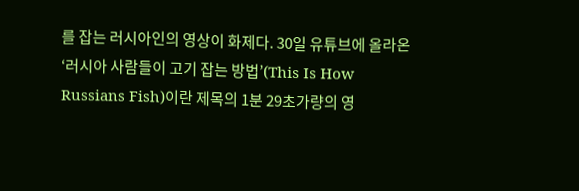를 잡는 러시아인의 영상이 화제다. 30일 유튜브에 올라온 ‘러시아 사람들이 고기 잡는 방법’(This Is How Russians Fish)이란 제목의 1분 29초가량의 영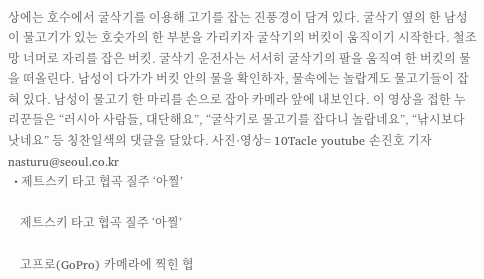상에는 호수에서 굴삭기를 이용해 고기를 잡는 진풍경이 담겨 있다. 굴삭기 옆의 한 남성이 물고기가 있는 호숫가의 한 부분을 가리키자 굴삭기의 버킷이 움직이기 시작한다. 철조망 너머로 자리를 잡은 버킷. 굴삭기 운전사는 서서히 굴삭기의 팔을 움직여 한 버킷의 물을 떠올린다. 남성이 다가가 버킷 안의 물을 확인하자, 물속에는 놀랍게도 물고기들이 잡혀 있다. 남성이 물고기 한 마리를 손으로 잡아 카메라 앞에 내보인다. 이 영상을 접한 누리꾼들은 “러시아 사람들, 대단해요”, “굴삭기로 물고기를 잡다니 놀랍네요”, “낚시보다 낫네요” 등 칭찬일색의 댓글을 달았다. 사진·영상= 10Tacle youtube 손진호 기자 nasturu@seoul.co.kr
  • 제트스키 타고 협곡 질주 ‘아찔’

    제트스키 타고 협곡 질주 ‘아찔’

    고프로(GoPro) 카메라에 찍힌 협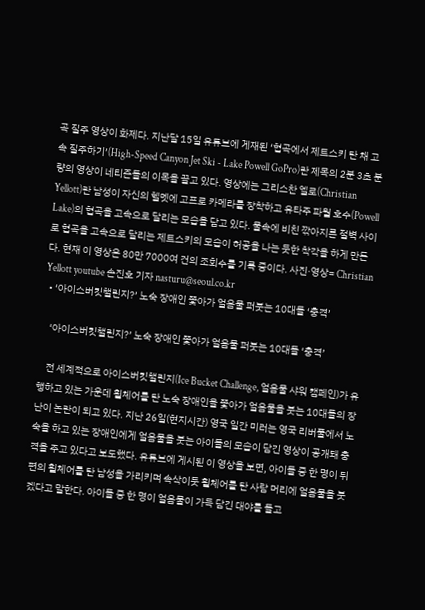곡 질주 영상이 화제다. 지난달 15일 유튜브에 게재된 ‘협곡에서 제트스키 탄 채 고속 질주하기’(High-Speed Canyon Jet Ski - Lake Powell GoPro)란 제목의 2분 3초 분량의 영상이 네티즌들의 이목을 끌고 있다. 영상에는 그리스찬 엘로(Christian Yellott)란 남성이 자신의 헬멧에 고프로 카메라를 장착하고 유타주 파월 호수(Powell Lake)의 협곡을 고속으로 달리는 모습을 담고 있다. 물속에 비친 깎아지른 절벽 사이로 협곡을 고속으로 달리는 제트스키의 모습이 허공을 나는 듯한 착각을 하게 만든다. 현재 이 영상은 80만 7000여 건의 조회수를 기록 중이다. 사진·영상= Christian Yellott youtube 손진호 기자 nasturu@seoul.co.kr
  • ‘아이스버킷챌린지?’ 노숙 장애인 쫓아가 얼음물 퍼붓는 10대들 ‘충격’

    ‘아이스버킷챌린지?’ 노숙 장애인 쫓아가 얼음물 퍼붓는 10대들 ‘충격’

    전 세계적으로 아이스버킷챌린지(Ice Bucket Challenge, 얼음물 샤워 캠페인)가 유행하고 있는 가운데 휠체어를 탄 노숙 장애인을 쫓아가 얼음물을 붓는 10대들의 장난이 논란이 되고 있다. 지난 26일(현지시간) 영국 일간 미러는 영국 리버풀에서 노숙을 하고 있는 장애인에게 얼음물을 붓는 아이들의 모습이 담긴 영상이 공개돼 충격을 주고 있다고 보도했다. 유튜브에 게시된 이 영상을 보면, 아이들 중 한 명이 뒤편의 휠체어를 탄 남성을 가리키며 속삭이듯 휠체어를 탄 사람 머리에 얼음물을 붓겠다고 말한다. 아이들 중 한 명이 얼음물이 가득 담긴 대야를 들고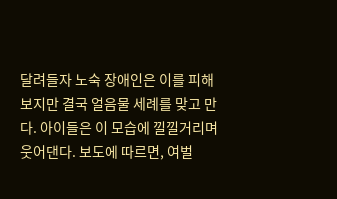달려들자 노숙 장애인은 이를 피해 보지만 결국 얼음물 세례를 맞고 만다. 아이들은 이 모습에 낄낄거리며 웃어댄다. 보도에 따르면, 여벌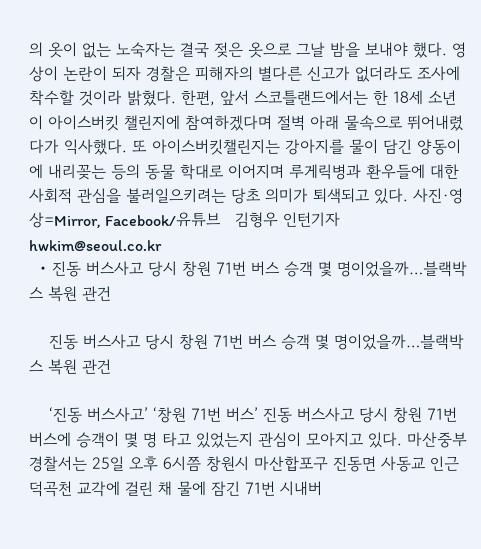의 옷이 없는 노숙자는 결국 젖은 옷으로 그날 밤을 보내야 했다. 영상이 논란이 되자 경찰은 피해자의 별다른 신고가 없더라도 조사에 착수할 것이라 밝혔다. 한편, 앞서 스코틀랜드에서는 한 18세 소년이 아이스버킷 챌린지에 참여하겠다며 절벽 아래 물속으로 뛰어내렸다가 익사했다. 또 아이스버킷챌린지는 강아지를 물이 담긴 양동이에 내리꽂는 등의 동물 학대로 이어지며 루게릭병과 환우들에 대한 사회적 관심을 불러일으키려는 당초 의미가 퇴색되고 있다. 사진·영상=Mirror, Facebook/유튜브   김형우 인턴기자 hwkim@seoul.co.kr
  • 진동 버스사고 당시 창원 71번 버스 승객 몇 명이었을까…블랙박스 복원 관건

    진동 버스사고 당시 창원 71번 버스 승객 몇 명이었을까…블랙박스 복원 관건

    ‘진동 버스사고’ ‘창원 71번 버스’ 진동 버스사고 당시 창원 71번 버스에 승객이 몇 명 타고 있었는지 관심이 모아지고 있다. 마산중부경찰서는 25일 오후 6시쯤 창원시 마산합포구 진동면 사동교 인근 덕곡천 교각에 걸린 채 물에 잠긴 71번 시내버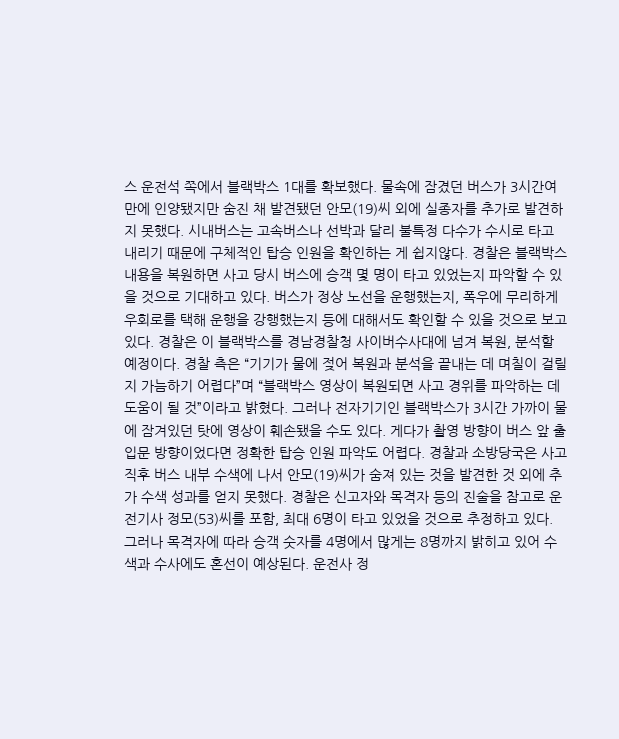스 운전석 쪽에서 블랙박스 1대를 확보했다. 물속에 잠겼던 버스가 3시간여 만에 인양됐지만 숨진 채 발견됐던 안모(19)씨 외에 실종자를 추가로 발견하지 못했다. 시내버스는 고속버스나 선박과 달리 불특정 다수가 수시로 타고 내리기 때문에 구체적인 탑승 인원을 확인하는 게 쉽지않다. 경찰은 블랙박스 내용을 복원하면 사고 당시 버스에 승객 몇 명이 타고 있었는지 파악할 수 있을 것으로 기대하고 있다. 버스가 정상 노선을 운행했는지, 폭우에 무리하게 우회로를 택해 운행을 강행했는지 등에 대해서도 확인할 수 있을 것으로 보고 있다. 경찰은 이 블랙박스를 경남경찰청 사이버수사대에 넘겨 복원, 분석할 예정이다. 경찰 측은 “기기가 물에 젖어 복원과 분석을 끝내는 데 며칠이 걸릴지 가늠하기 어렵다”며 “블랙박스 영상이 복원되면 사고 경위를 파악하는 데 도움이 될 것”이라고 밝혔다. 그러나 전자기기인 블랙박스가 3시간 가까이 물에 잠겨있던 탓에 영상이 훼손됐을 수도 있다. 게다가 촬영 방향이 버스 앞 출입문 방향이었다면 정확한 탑승 인원 파악도 어렵다. 경찰과 소방당국은 사고 직후 버스 내부 수색에 나서 안모(19)씨가 숨져 있는 것을 발견한 것 외에 추가 수색 성과를 얻지 못했다. 경찰은 신고자와 목격자 등의 진술을 참고로 운전기사 정모(53)씨를 포함, 최대 6명이 타고 있었을 것으로 추정하고 있다. 그러나 목격자에 따라 승객 숫자를 4명에서 많게는 8명까지 밝히고 있어 수색과 수사에도 혼선이 예상된다. 운전사 정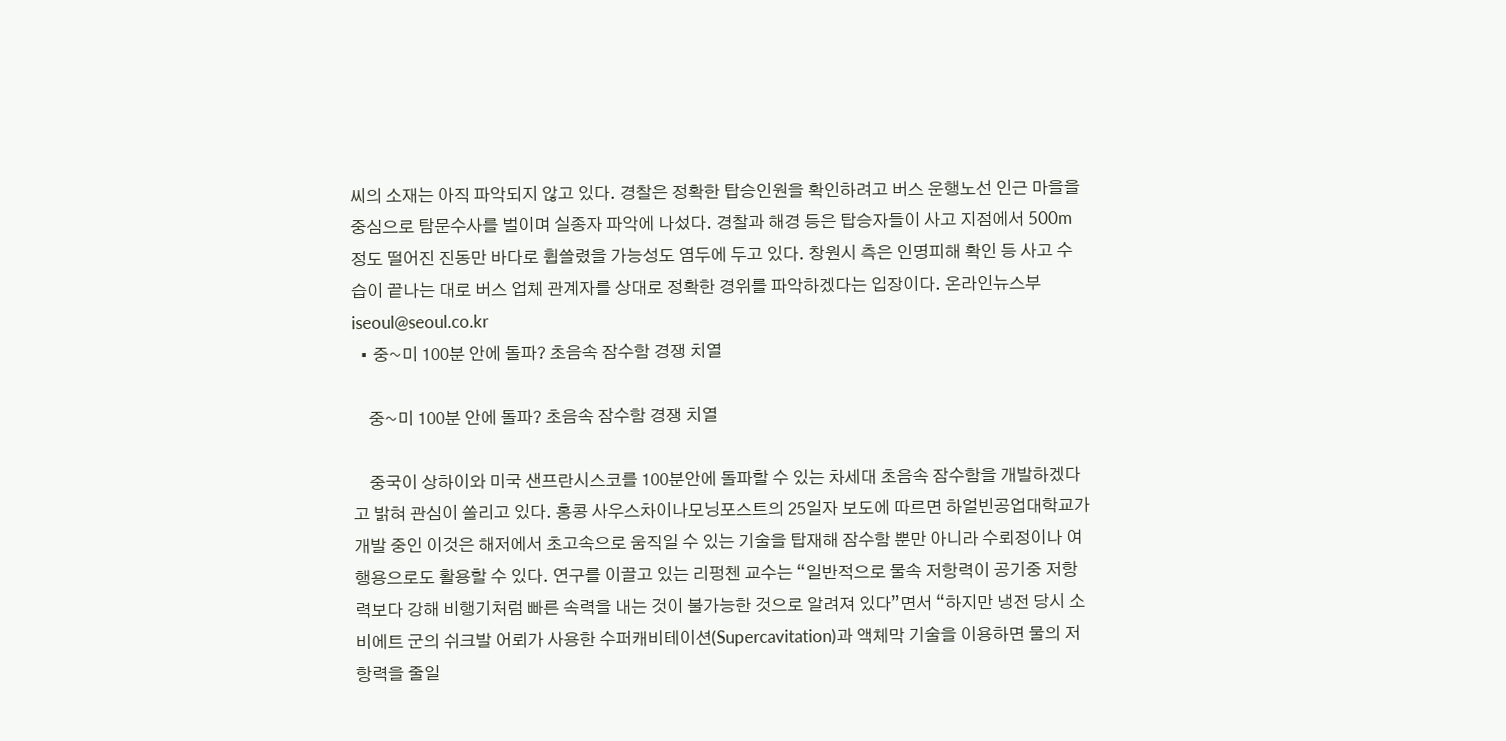씨의 소재는 아직 파악되지 않고 있다. 경찰은 정확한 탑승인원을 확인하려고 버스 운행노선 인근 마을을 중심으로 탐문수사를 벌이며 실종자 파악에 나섰다. 경찰과 해경 등은 탑승자들이 사고 지점에서 500m 정도 떨어진 진동만 바다로 휩쓸렸을 가능성도 염두에 두고 있다. 창원시 측은 인명피해 확인 등 사고 수습이 끝나는 대로 버스 업체 관계자를 상대로 정확한 경위를 파악하겠다는 입장이다. 온라인뉴스부 iseoul@seoul.co.kr
  • 중~미 100분 안에 돌파? 초음속 잠수함 경쟁 치열

    중~미 100분 안에 돌파? 초음속 잠수함 경쟁 치열

    중국이 상하이와 미국 샌프란시스코를 100분안에 돌파할 수 있는 차세대 초음속 잠수함을 개발하겠다고 밝혀 관심이 쏠리고 있다. 홍콩 사우스차이나모닝포스트의 25일자 보도에 따르면 하얼빈공업대학교가 개발 중인 이것은 해저에서 초고속으로 움직일 수 있는 기술을 탑재해 잠수함 뿐만 아니라 수뢰정이나 여행용으로도 활용할 수 있다. 연구를 이끌고 있는 리펑첸 교수는 “일반적으로 물속 저항력이 공기중 저항력보다 강해 비행기처럼 빠른 속력을 내는 것이 불가능한 것으로 알려져 있다”면서 “하지만 냉전 당시 소비에트 군의 쉬크발 어뢰가 사용한 수퍼캐비테이션(Supercavitation)과 액체막 기술을 이용하면 물의 저항력을 줄일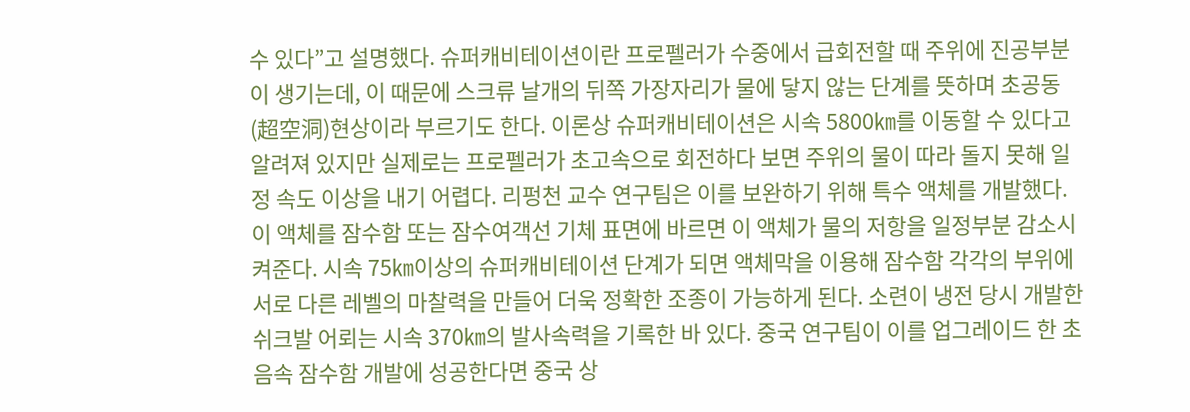수 있다”고 설명했다. 슈퍼캐비테이션이란 프로펠러가 수중에서 급회전할 때 주위에 진공부분이 생기는데, 이 때문에 스크류 날개의 뒤쪽 가장자리가 물에 닿지 않는 단계를 뜻하며 초공동(超空洞)현상이라 부르기도 한다. 이론상 슈퍼캐비테이션은 시속 5800㎞를 이동할 수 있다고 알려져 있지만 실제로는 프로펠러가 초고속으로 회전하다 보면 주위의 물이 따라 돌지 못해 일정 속도 이상을 내기 어렵다. 리펑천 교수 연구팀은 이를 보완하기 위해 특수 액체를 개발했다. 이 액체를 잠수함 또는 잠수여객선 기체 표면에 바르면 이 액체가 물의 저항을 일정부분 감소시켜준다. 시속 75㎞이상의 슈퍼캐비테이션 단계가 되면 액체막을 이용해 잠수함 각각의 부위에 서로 다른 레벨의 마찰력을 만들어 더욱 정확한 조종이 가능하게 된다. 소련이 냉전 당시 개발한 쉬크발 어뢰는 시속 370㎞의 발사속력을 기록한 바 있다. 중국 연구팀이 이를 업그레이드 한 초음속 잠수함 개발에 성공한다면 중국 상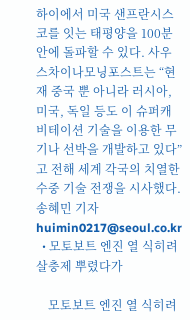하이에서 미국 샌프란시스코를 잇는 태평양을 100분 안에 돌파할 수 있다. 사우스차이나모닝포스트는 “현재 중국 뿐 아니라 러시아, 미국, 독일 등도 이 슈퍼캐비테이션 기술을 이용한 무기나 선박을 개발하고 있다”고 전해 세계 각국의 치열한 수중 기술 전쟁을 시사했다. 송혜민 기자 huimin0217@seoul.co.kr
  • 모토보트 엔진 열 식히려 살충제 뿌렸다가

    모토보트 엔진 열 식히려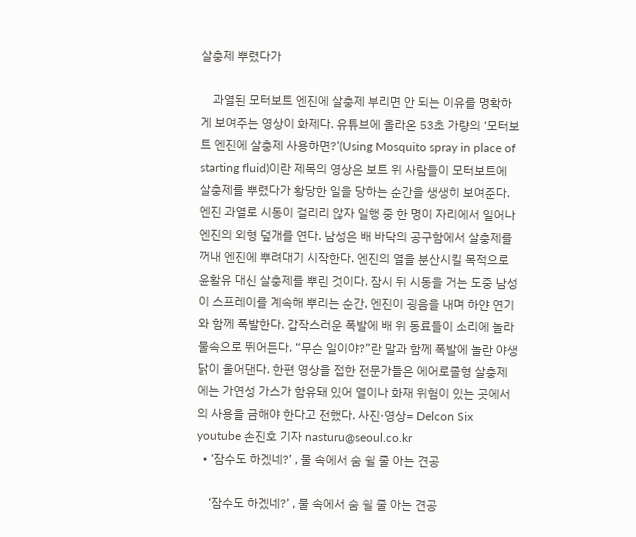살충제 뿌렸다가

    과열된 모터보트 엔진에 살충제 부리면 안 되는 이유를 명확하게 보여주는 영상이 화제다. 유튜브에 올라온 53초 가량의 ‘모터보트 엔진에 살충제 사용하면?’(Using Mosquito spray in place of starting fluid)이란 제목의 영상은 보트 위 사람들이 모터보트에 살충제를 뿌렸다가 황당한 일을 당하는 순간을 생생히 보여준다. 엔진 과열로 시동이 걸리리 않자 일행 중 한 명이 자리에서 일어나 엔진의 외형 덮개를 연다. 남성은 배 바닥의 공구함에서 살충제를 꺼내 엔진에 뿌려대기 시작한다. 엔진의 열을 분산시킬 목적으로 윤활유 대신 살충제를 뿌린 것이다. 잠시 뒤 시동을 거는 도중 남성이 스프레이를 계속해 뿌리는 순간, 엔진이 굉음을 내며 하얀 연기와 함께 폭발한다. 갑작스러운 폭발에 배 위 동료들이 소리에 놀라 물속으로 뛰어든다. “무슨 일이야?”란 말과 함께 폭발에 놀란 야생닭이 울어댄다. 한편 영상을 접한 전문가들은 에어로졸형 살충제에는 가연성 가스가 함유돼 있어 열이나 화재 위험이 있는 곳에서의 사용을 금해야 한다고 전했다. 사진·영상= Delcon Six youtube 손진호 기자 nasturu@seoul.co.kr
  • ‘잠수도 하겠네?’ , 물 속에서 숨 쉴 줄 아는 견공

    ‘잠수도 하겠네?’ , 물 속에서 숨 쉴 줄 아는 견공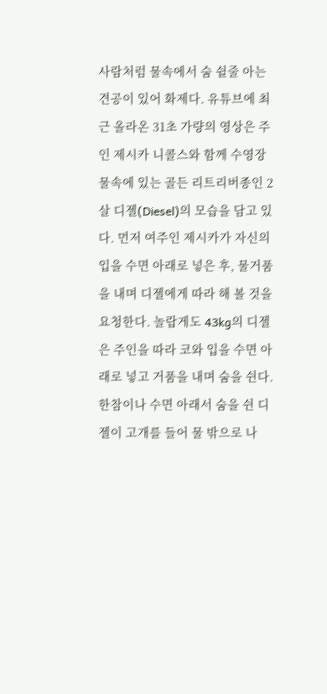사람처럼 물속에서 숨 쉴줄 아는 견공이 있어 화제다. 유튜브에 최근 올라온 31초 가량의 영상은 주인 제시카 니콜스와 함께 수영장 물속에 있는 골든 리트리버종인 2살 디젤(Diesel)의 모습을 담고 있다. 먼저 여주인 제시카가 자신의 입을 수면 아래로 넣은 후, 물거품을 내며 디젤에게 따라 해 볼 것을 요청한다. 놀랍게도 43kg의 디젤은 주인을 따라 코와 입을 수면 아래로 넣고 거품을 내며 숨을 쉰다. 한참이나 수면 아래서 숨을 쉰 디젤이 고개를 들어 물 밖으로 나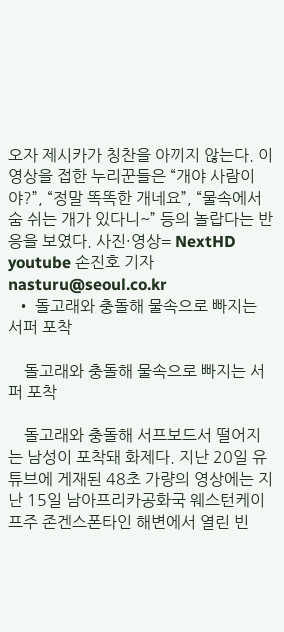오자 제시카가 칭찬을 아끼지 않는다. 이 영상을 접한 누리꾼들은 “개야 사람이야?”, “정말 똑똑한 개네요”, “물속에서 숨 쉬는 개가 있다니~” 등의 놀랍다는 반응을 보였다. 사진·영상= NextHD youtube 손진호 기자 nasturu@seoul.co.kr
  • 돌고래와 충돌해 물속으로 빠지는 서퍼 포착

    돌고래와 충돌해 물속으로 빠지는 서퍼 포착

    돌고래와 충돌해 서프보드서 떨어지는 남성이 포착돼 화제다. 지난 20일 유튜브에 게재된 48초 가량의 영상에는 지난 15일 남아프리카공화국 웨스턴케이프주 존겐스폰타인 해변에서 열린 빈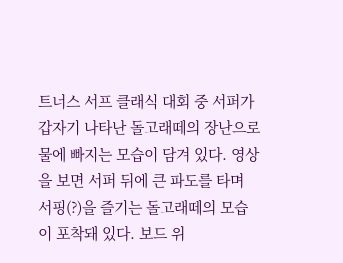트너스 서프 클래식 대회 중 서퍼가 갑자기 나타난 돌고래떼의 장난으로 물에 빠지는 모습이 담겨 있다. 영상을 보면 서퍼 뒤에 큰 파도를 타며 서핑(?)을 즐기는 돌고래떼의 모습이 포착돼 있다. 보드 위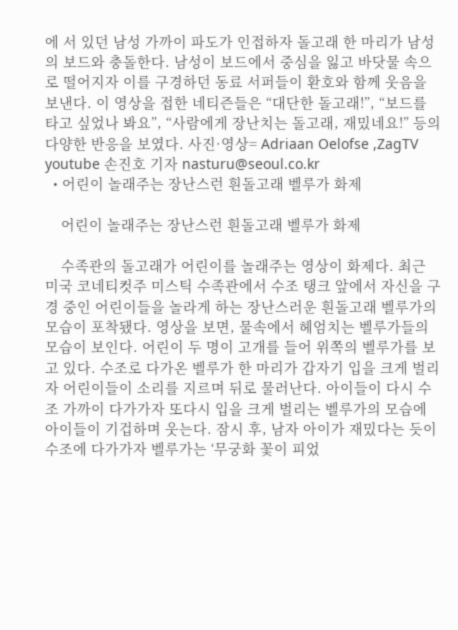에 서 있던 남성 가까이 파도가 인접하자 돌고래 한 마리가 남성의 보드와 충돌한다. 남성이 보드에서 중심을 잃고 바닷물 속으로 떨어지자 이를 구경하던 동료 서퍼들이 환호와 함께 웃음을 보낸다. 이 영상을 접한 네티즌들은 “대단한 돌고래!”, “보드를 타고 싶었나 봐요”, “사람에게 장난치는 돌고래, 재밌네요!” 등의 다양한 반응을 보였다. 사진·영상= Adriaan Oelofse ,ZagTV youtube 손진호 기자 nasturu@seoul.co.kr
  • 어린이 놀래주는 장난스런 흰돌고래 벨루가 화제

    어린이 놀래주는 장난스런 흰돌고래 벨루가 화제

    수족관의 돌고래가 어린이를 놀래주는 영상이 화제다. 최근 미국 코네티컷주 미스틱 수족관에서 수조 탱크 앞에서 자신을 구경 중인 어린이들을 놀라게 하는 장난스러운 흰돌고래 벨루가의 모습이 포착됐다. 영상을 보면, 물속에서 헤엄치는 벨루가들의 모습이 보인다. 어린이 두 명이 고개를 들어 위쪽의 벨루가를 보고 있다. 수조로 다가온 벨루가 한 마리가 갑자기 입을 크게 벌리자 어린이들이 소리를 지르며 뒤로 물러난다. 아이들이 다시 수조 가까이 다가가자 또다시 입을 크게 벌리는 벨루가의 모습에 아이들이 기겁하며 웃는다. 잠시 후, 남자 아이가 재밌다는 듯이 수조에 다가가자 벨루가는 ‘무궁화 꽃이 피었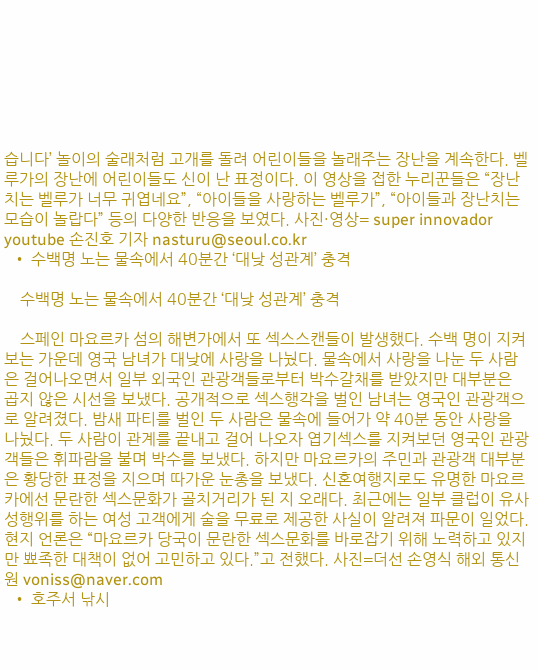습니다’ 놀이의 술래처럼 고개를 돌려 어린이들을 놀래주는 장난을 계속한다. 벨루가의 장난에 어린이들도 신이 난 표정이다. 이 영상을 접한 누리꾼들은 “장난치는 벨루가 너무 귀엽네요”, “아이들을 사랑하는 벨루가”, “아이들과 장난치는 모습이 놀랍다” 등의 다양한 반응을 보였다. 사진·영상= super innovador youtube 손진호 기자 nasturu@seoul.co.kr
  • 수백명 노는 물속에서 40분간 ‘대낮 성관계’ 충격

    수백명 노는 물속에서 40분간 ‘대낮 성관계’ 충격

    스페인 마요르카 섬의 해변가에서 또 섹스스캔들이 발생했다. 수백 명이 지켜보는 가운데 영국 남녀가 대낮에 사랑을 나눴다. 물속에서 사랑을 나눈 두 사람은 걸어나오면서 일부 외국인 관광객들로부터 박수갈채를 받았지만 대부분은 곱지 않은 시선을 보냈다. 공개적으로 섹스행각을 벌인 남녀는 영국인 관광객으로 알려졌다. 밤새 파티를 벌인 두 사람은 물속에 들어가 약 40분 동안 사랑을 나눴다. 두 사람이 관계를 끝내고 걸어 나오자 엽기섹스를 지켜보던 영국인 관광객들은 휘파람을 불며 박수를 보냈다. 하지만 마요르카의 주민과 관광객 대부분은 황당한 표정을 지으며 따가운 눈총을 보냈다. 신혼여행지로도 유명한 마요르카에선 문란한 섹스문화가 골치거리가 된 지 오래다. 최근에는 일부 클럽이 유사 성행위를 하는 여성 고객에게 술을 무료로 제공한 사실이 알려져 파문이 일었다. 현지 언론은 “마요르카 당국이 문란한 섹스문화를 바로잡기 위해 노력하고 있지만 뾰족한 대책이 없어 고민하고 있다.”고 전했다. 사진=더선 손영식 해외 통신원 voniss@naver.com
  • 호주서 낚시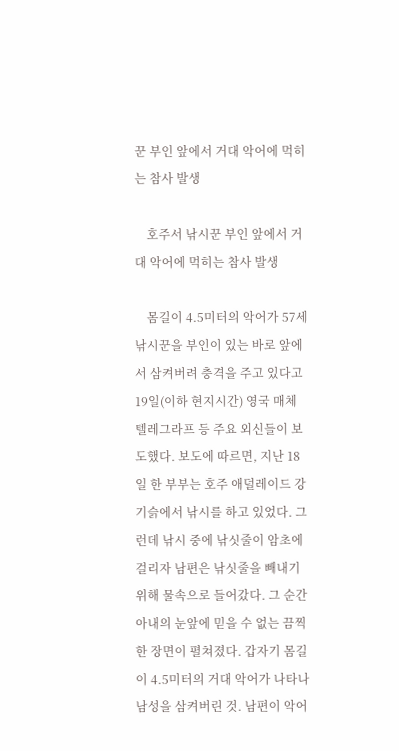꾼 부인 앞에서 거대 악어에 먹히는 참사 발생

    호주서 낚시꾼 부인 앞에서 거대 악어에 먹히는 참사 발생

    몸길이 4.5미터의 악어가 57세 낚시꾼을 부인이 있는 바로 앞에서 삼켜버려 충격을 주고 있다고 19일(이하 현지시간) 영국 매체 텔레그라프 등 주요 외신들이 보도했다. 보도에 따르면, 지난 18일 한 부부는 호주 애덜레이드 강기슭에서 낚시를 하고 있었다. 그런데 낚시 중에 낚싯줄이 암초에 걸리자 남편은 낚싯줄을 빼내기 위해 물속으로 들어갔다. 그 순간 아내의 눈앞에 믿을 수 없는 끔찍한 장면이 펼쳐졌다. 갑자기 몸길이 4.5미터의 거대 악어가 나타나 남성을 삼켜버린 것. 남편이 악어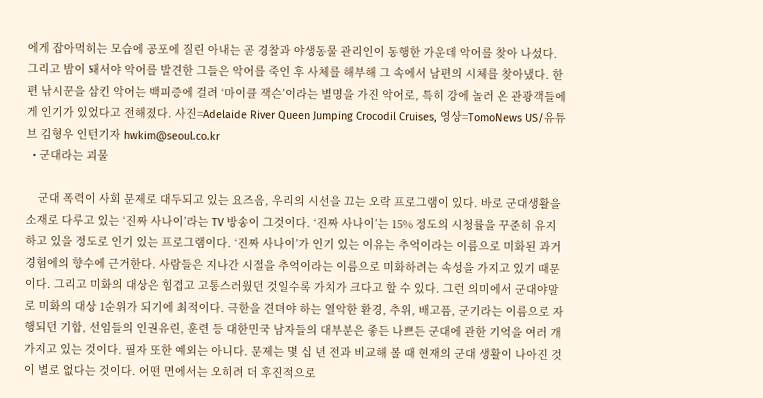에게 잡아먹히는 모습에 공포에 질린 아내는 곧 경찰과 야생동물 관리인이 동행한 가운데 악어를 찾아 나섰다. 그리고 밤이 돼서야 악어를 발견한 그들은 악어를 죽인 후 사체를 해부해 그 속에서 남편의 시체를 찾아냈다. 한편 낚시꾼을 삼킨 악어는 백피증에 걸려 ‘마이클 잭슨’이라는 별명을 가진 악어로, 특히 강에 놀러 온 관광객들에게 인기가 있었다고 전해졌다. 사진=Adelaide River Queen Jumping Crocodil Cruises, 영상=TomoNews US/유튜브 김형우 인턴기자 hwkim@seoul.co.kr
  • 군대라는 괴물

    군대 폭력이 사회 문제로 대두되고 있는 요즈음, 우리의 시선을 끄는 오락 프로그램이 있다. 바로 군대생활을 소재로 다루고 있는 ‘진짜 사나이’라는 TV 방송이 그것이다. ‘진짜 사나이’는 15% 정도의 시청률을 꾸준히 유지하고 있을 정도로 인기 있는 프로그램이다. ‘진짜 사나이’가 인기 있는 이유는 추억이라는 이름으로 미화된 과거 경험에의 향수에 근거한다. 사람들은 지나간 시절을 추억이라는 이름으로 미화하려는 속성을 가지고 있기 때문이다. 그리고 미화의 대상은 힘겹고 고통스러웠던 것일수록 가치가 크다고 할 수 있다. 그런 의미에서 군대야말로 미화의 대상 1순위가 되기에 최적이다. 극한을 견뎌야 하는 열악한 환경, 추위, 배고픔, 군기라는 이름으로 자행되던 기합, 선임들의 인권유린, 훈련 등 대한민국 남자들의 대부분은 좋든 나쁘든 군대에 관한 기억을 여러 개 가지고 있는 것이다. 필자 또한 예외는 아니다. 문제는 몇 십 년 전과 비교해 볼 때 현재의 군대 생활이 나아진 것이 별로 없다는 것이다. 어떤 면에서는 오히려 더 후진적으로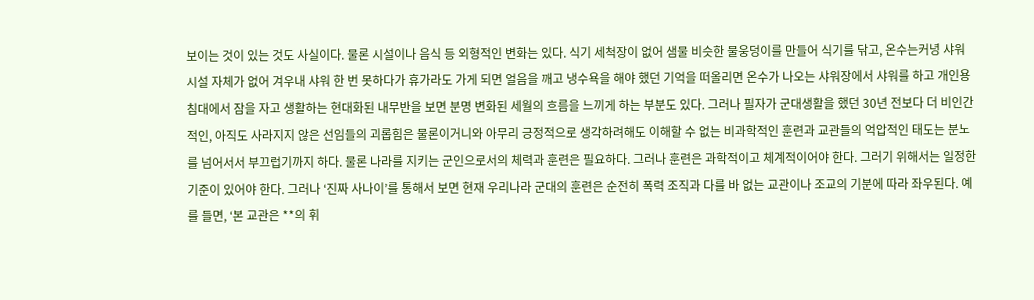보이는 것이 있는 것도 사실이다. 물론 시설이나 음식 등 외형적인 변화는 있다. 식기 세척장이 없어 샘물 비슷한 물웅덩이를 만들어 식기를 닦고, 온수는커녕 샤워시설 자체가 없어 겨우내 샤워 한 번 못하다가 휴가라도 가게 되면 얼음을 깨고 냉수욕을 해야 했던 기억을 떠올리면 온수가 나오는 샤워장에서 샤워를 하고 개인용 침대에서 잠을 자고 생활하는 현대화된 내무반을 보면 분명 변화된 세월의 흐름을 느끼게 하는 부분도 있다. 그러나 필자가 군대생활을 했던 30년 전보다 더 비인간적인, 아직도 사라지지 않은 선임들의 괴롭힘은 물론이거니와 아무리 긍정적으로 생각하려해도 이해할 수 없는 비과학적인 훈련과 교관들의 억압적인 태도는 분노를 넘어서서 부끄럽기까지 하다. 물론 나라를 지키는 군인으로서의 체력과 훈련은 필요하다. 그러나 훈련은 과학적이고 체계적이어야 한다. 그러기 위해서는 일정한 기준이 있어야 한다. 그러나 ‘진짜 사나이’를 통해서 보면 현재 우리나라 군대의 훈련은 순전히 폭력 조직과 다를 바 없는 교관이나 조교의 기분에 따라 좌우된다. 예를 들면, ‘본 교관은 **의 휘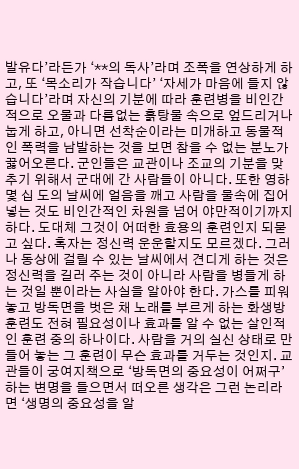발유다’라든가 ‘**의 독사’라며 조폭을 연상하게 하고, 또 ‘목소리가 작습니다’ ‘자세가 마음에 들지 않습니다’라며 자신의 기분에 따라 훈련병을 비인간적으로 오물과 다름없는 흙탕물 속으로 엎드리거나 눕게 하고, 아니면 선착순이라는 미개하고 동물적인 폭력을 남발하는 것을 보면 참을 수 없는 분노가 끓어오른다. 군인들은 교관이나 조교의 기분을 맞추기 위해서 군대에 간 사람들이 아니다. 또한 영하 몇 십 도의 날씨에 얼음을 깨고 사람을 물속에 집어넣는 것도 비인간적인 차원을 넘어 야만적이기까지 하다. 도대체 그것이 어떠한 효용의 훈련인지 되묻고 싶다. 혹자는 정신력 운운할지도 모르겠다. 그러나 동상에 걸릴 수 있는 날씨에서 견디게 하는 것은 정신력을 길러 주는 것이 아니라 사람을 병들게 하는 것일 뿐이라는 사실을 알아야 한다. 가스를 피워 놓고 방독면을 벗은 채 노래를 부르게 하는 화생방 훈련도 전혀 필요성이나 효과를 알 수 없는 살인적인 훈련 중의 하나이다. 사람을 거의 실신 상태로 만들어 놓는 그 훈련이 무슨 효과를 거두는 것인지. 교관들이 궁여지책으로 ‘방독면의 중요성이 어쩌구’ 하는 변명을 들으면서 떠오른 생각은 그런 논리라면 ‘생명의 중요성을 알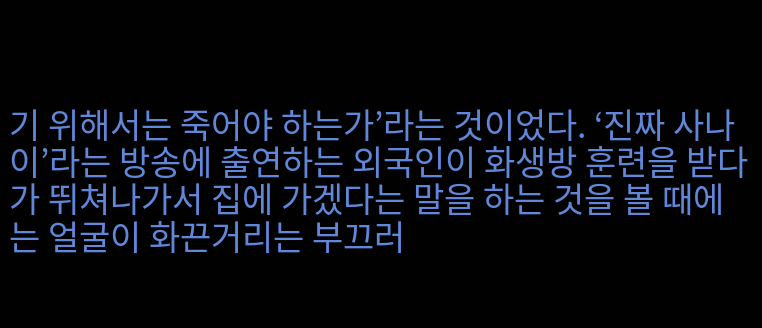기 위해서는 죽어야 하는가’라는 것이었다. ‘진짜 사나이’라는 방송에 출연하는 외국인이 화생방 훈련을 받다가 뛰쳐나가서 집에 가겠다는 말을 하는 것을 볼 때에는 얼굴이 화끈거리는 부끄러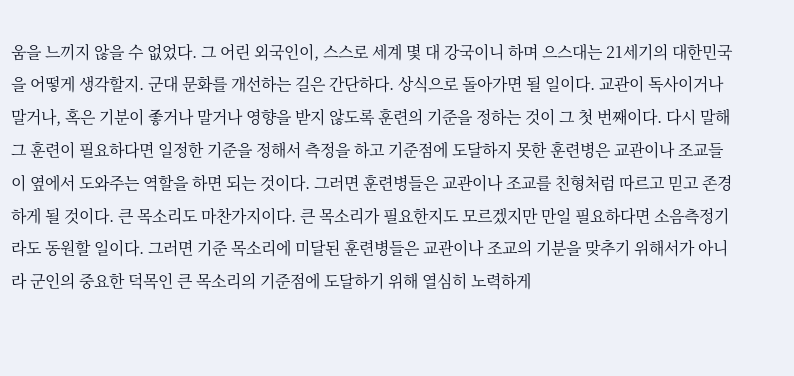움을 느끼지 않을 수 없었다. 그 어린 외국인이, 스스로 세계 몇 대 강국이니 하며 으스대는 21세기의 대한민국을 어떻게 생각할지. 군대 문화를 개선하는 길은 간단하다. 상식으로 돌아가면 될 일이다. 교관이 독사이거나 말거나, 혹은 기분이 좋거나 말거나 영향을 받지 않도록 훈련의 기준을 정하는 것이 그 첫 번째이다. 다시 말해 그 훈련이 필요하다면 일정한 기준을 정해서 측정을 하고 기준점에 도달하지 못한 훈련병은 교관이나 조교들이 옆에서 도와주는 역할을 하면 되는 것이다. 그러면 훈련병들은 교관이나 조교를 친형처럼 따르고 믿고 존경하게 될 것이다. 큰 목소리도 마찬가지이다. 큰 목소리가 필요한지도 모르겠지만 만일 필요하다면 소음측정기라도 동원할 일이다. 그러면 기준 목소리에 미달된 훈련병들은 교관이나 조교의 기분을 맞추기 위해서가 아니라 군인의 중요한 덕목인 큰 목소리의 기준점에 도달하기 위해 열심히 노력하게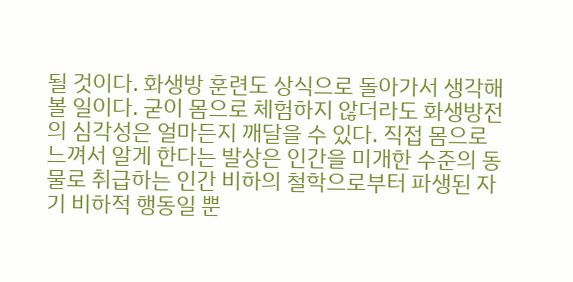될 것이다. 화생방 훈련도 상식으로 돌아가서 생각해 볼 일이다. 굳이 몸으로 체험하지 않더라도 화생방전의 심각성은 얼마든지 깨달을 수 있다. 직접 몸으로 느껴서 알게 한다는 발상은 인간을 미개한 수준의 동물로 취급하는 인간 비하의 철학으로부터 파생된 자기 비하적 행동일 뿐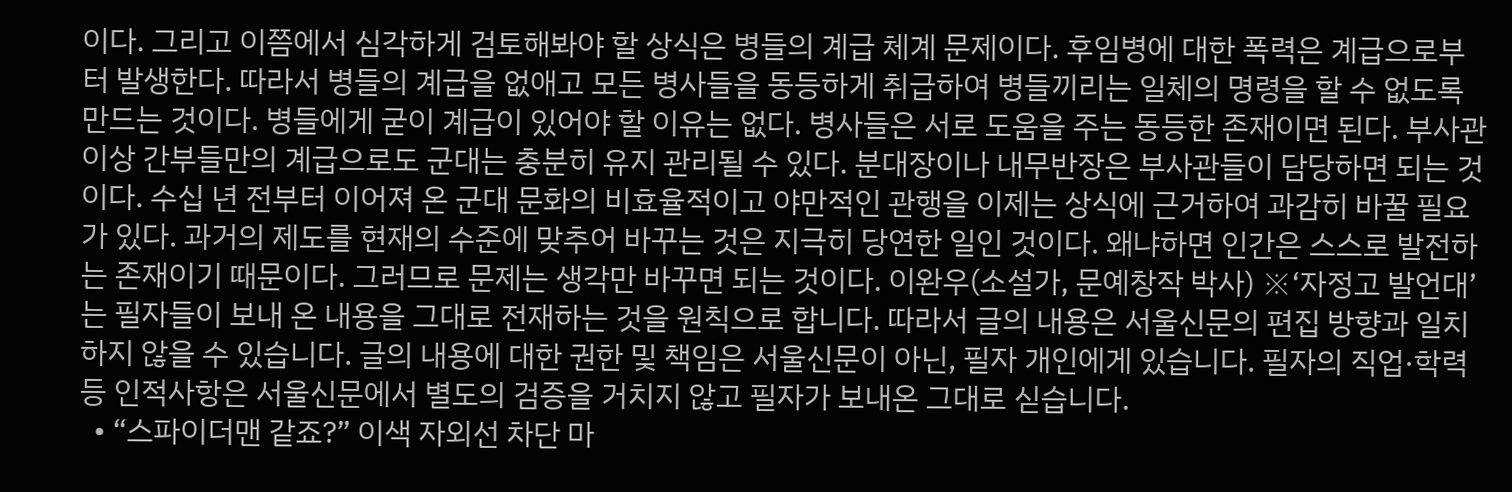이다. 그리고 이쯤에서 심각하게 검토해봐야 할 상식은 병들의 계급 체계 문제이다. 후임병에 대한 폭력은 계급으로부터 발생한다. 따라서 병들의 계급을 없애고 모든 병사들을 동등하게 취급하여 병들끼리는 일체의 명령을 할 수 없도록 만드는 것이다. 병들에게 굳이 계급이 있어야 할 이유는 없다. 병사들은 서로 도움을 주는 동등한 존재이면 된다. 부사관 이상 간부들만의 계급으로도 군대는 충분히 유지 관리될 수 있다. 분대장이나 내무반장은 부사관들이 담당하면 되는 것이다. 수십 년 전부터 이어져 온 군대 문화의 비효율적이고 야만적인 관행을 이제는 상식에 근거하여 과감히 바꿀 필요가 있다. 과거의 제도를 현재의 수준에 맞추어 바꾸는 것은 지극히 당연한 일인 것이다. 왜냐하면 인간은 스스로 발전하는 존재이기 때문이다. 그러므로 문제는 생각만 바꾸면 되는 것이다. 이완우(소설가, 문예창작 박사) ※‘자정고 발언대’는 필자들이 보내 온 내용을 그대로 전재하는 것을 원칙으로 합니다. 따라서 글의 내용은 서울신문의 편집 방향과 일치하지 않을 수 있습니다. 글의 내용에 대한 권한 및 책임은 서울신문이 아닌, 필자 개인에게 있습니다. 필자의 직업·학력 등 인적사항은 서울신문에서 별도의 검증을 거치지 않고 필자가 보내온 그대로 싣습니다.
  • “스파이더맨 같죠?” 이색 자외선 차단 마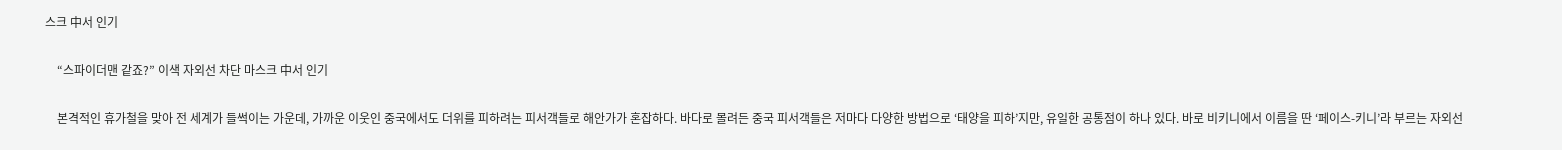스크 中서 인기

    “스파이더맨 같죠?” 이색 자외선 차단 마스크 中서 인기

    본격적인 휴가철을 맞아 전 세계가 들썩이는 가운데, 가까운 이웃인 중국에서도 더위를 피하려는 피서객들로 해안가가 혼잡하다. 바다로 몰려든 중국 피서객들은 저마다 다양한 방법으로 ‘태양을 피하’지만, 유일한 공통점이 하나 있다. 바로 비키니에서 이름을 딴 ‘페이스-키니’라 부르는 자외선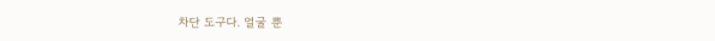차단 도구다. 얼굴 뿐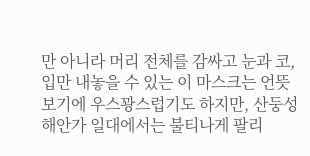만 아니라 머리 전체를 감싸고 눈과 코, 입만 내놓을 수 있는 이 마스크는 언뜻 보기에 우스꽝스럽기도 하지만, 산둥성 해안가 일대에서는 불티나게 팔리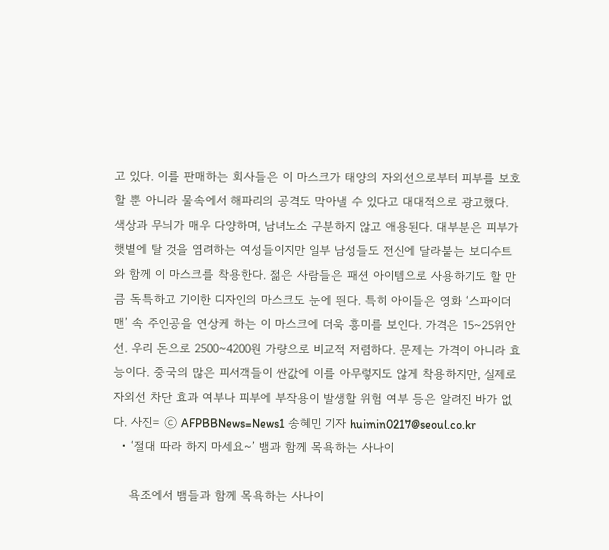고 있다. 이를 판매하는 회사들은 이 마스크가 태양의 자외선으로부터 피부를 보호할 뿐 아니라 물속에서 해파리의 공격도 막아낼 수 있다고 대대적으로 광고했다. 색상과 무늬가 매우 다양하며, 남녀노소 구분하지 않고 애용된다. 대부분은 피부가 햇볕에 탈 것을 염려하는 여성들이지만 일부 남성들도 전신에 달라붙는 보디수트와 함께 이 마스크를 착용한다. 젊은 사람들은 패션 아이템으로 사용하기도 할 만큼 독특하고 기이한 디자인의 마스크도 눈에 띈다. 특히 아이들은 영화 ‘스파이더맨’ 속 주인공을 연상케 하는 이 마스크에 더욱 흥미를 보인다. 가격은 15~25위안 선. 우리 돈으로 2500~4200원 가량으로 비교적 저렴하다. 문제는 가격이 아니라 효능이다. 중국의 많은 피서객들이 싼값에 이를 아무렇지도 않게 착용하지만, 실제로 자외선 차단 효과 여부나 피부에 부작용이 발생할 위험 여부 등은 알려진 바가 없다. 사진= ⓒ AFPBBNews=News1 송혜민 기자 huimin0217@seoul.co.kr
  • ‘절대 따라 하지 마세요~’ 뱀과 함께 목욕하는 사나이

    욕조에서 뱀들과 함께 목욕하는 사나이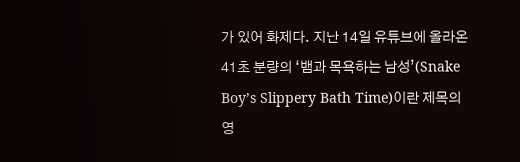가 있어 화제다. 지난 14일 유튜브에 올라온 41초 분량의 ‘뱀과 목욕하는 남성’(Snake Boy’s Slippery Bath Time)이란 제목의 영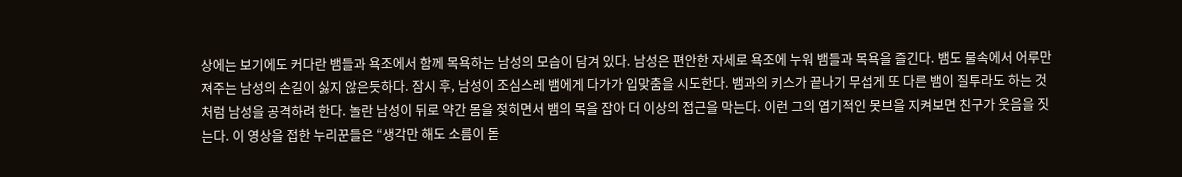상에는 보기에도 커다란 뱀들과 욕조에서 함께 목욕하는 남성의 모습이 담겨 있다. 남성은 편안한 자세로 욕조에 누워 뱀들과 목욕을 즐긴다. 뱀도 물속에서 어루만져주는 남성의 손길이 싫지 않은듯하다. 잠시 후, 남성이 조심스레 뱀에게 다가가 입맞춤을 시도한다. 뱀과의 키스가 끝나기 무섭게 또 다른 뱀이 질투라도 하는 것처럼 남성을 공격하려 한다. 놀란 남성이 뒤로 약간 몸을 젖히면서 뱀의 목을 잡아 더 이상의 접근을 막는다. 이런 그의 엽기적인 못브을 지켜보면 친구가 웃음을 짓는다. 이 영상을 접한 누리꾼들은 “생각만 해도 소름이 돋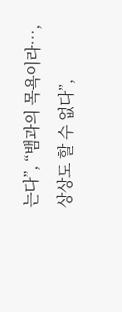는다”, “뱀과의 목욕이라…, 상상도 할 수 없다”,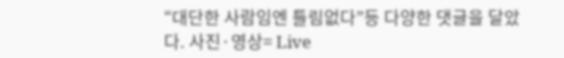“대단한 사람임엔 틀림없다”등 다양한 댓글을 달았다. 사진·영상= Live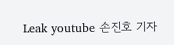Leak youtube 손진호 기자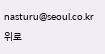nasturu@seoul.co.kr
위로